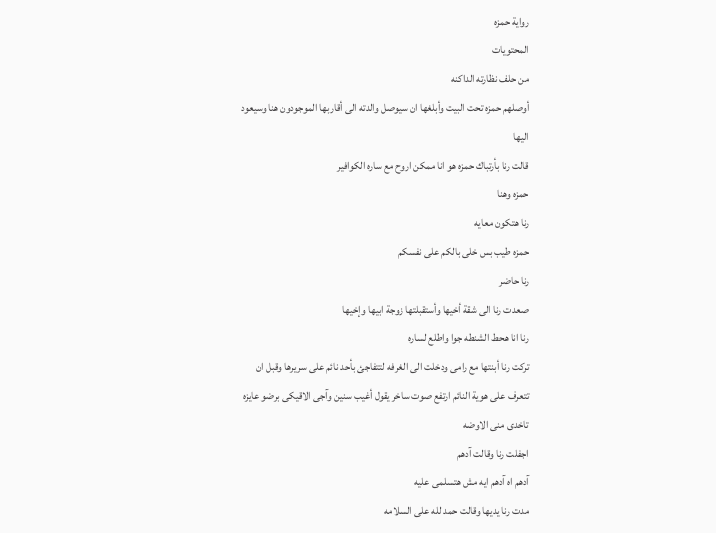رواية حمزه
المحتويات
من حلف نظارته الداكنه
أوصلهم حمزه تحت البيت وأبلغها ان سيوصل والدته الى أقاربها الموجودون هنا وسيعود اليها
قالت رنا بأرتباك حمزه هو انا ممكن اروح مع ساره الكوافير
حمزه وهنا
رنا هتكون معايه
حمزه طيب بس خلى بالكم على نفسكم
رنا حاضر
صعدت رنا الى شقة أخيها وأستقبلتها زوجة ابيها وإخيها
رنا انا هحط الشنطه جوا واطلع لساره
تركت رنا أبنتها مع رامى ودخلت الى الغرفه لتتفاجئ بأحد نائم على سريرها وقبل ان تتعرف على هوية النائم ارتفع صوت ساخر يقول أغيب سنين وآجى الاقيكى برضو عايزه تاخدى منى الاوضه
اجفلت رنا وقالت آدهم
آدهم اه آدهم ايه مش هتسلمى عليه
مدت رنا يديها وقالت حمد لله على السلامه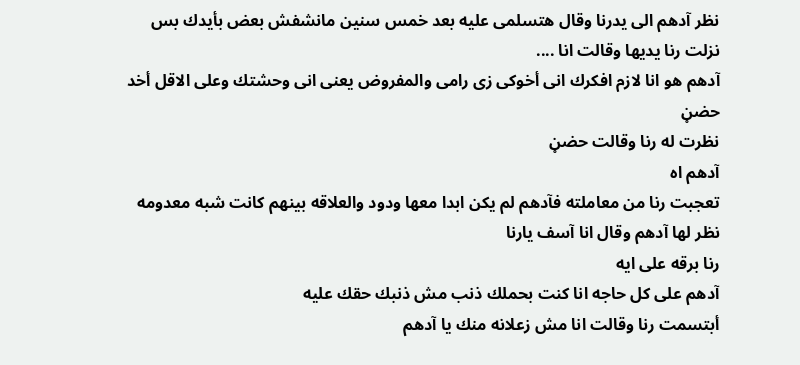نظر آدهم الى يدرنا وقال هتسلمى عليه بعد خمس سنين مانشفش بعض بأيدك بس
نزلت رنا يديها وقالت انا ....
آدهم هو انا لازم افكرك انى أخوكى زى رامى والمفروض يعنى انى وحشتك وعلى الاقل أخد حضڼ
نظرت له رنا وقالت حضڼ
آدهم اه
تعجبت رنا من معاملته فآدهم لم يكن ابدا معها ودود والعلاقه بينهم كانت شبه معدومه
نظر لها آدهم وقال انا آسف يارنا
رنا برقه على ايه
آدهم على كل حاجه انا كنت بحملك ذنب مش ذنبك حقك عليه
أبتسمت رنا وقالت انا مش زعلانه منك يا آدهم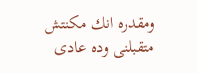ومقدره انك مكنتش متقبلنى وده عادى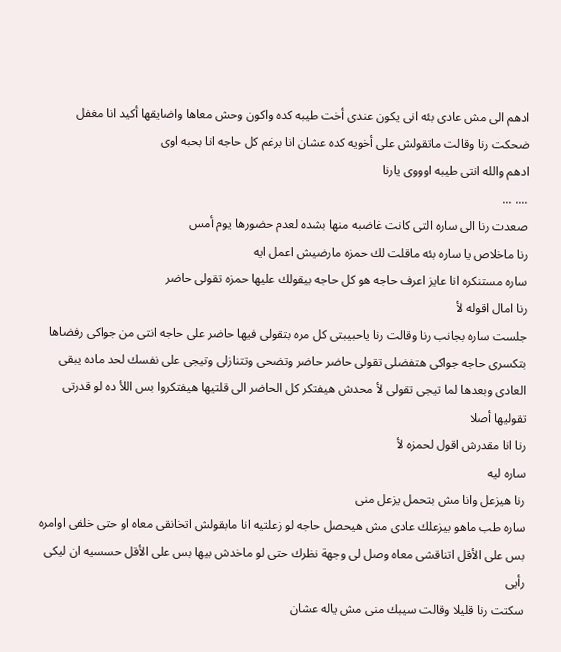ادهم الى مش عادى بئه انى يكون عندى أخت طيبه كده واكون وحش معاها واضايقها أكيد انا مغفل
ضحكت رنا وقالت ماتقولش على أخويه كده عشان انا برغم كل حاجه انا بحبه اوى
ادهم والله انتى طيبه اوووى يارنا
.... ...
صعدت رنا الى ساره التى كانت غاضبه منها بشده لعدم حضورها يوم أمس
رنا ماخلاص يا ساره بئه ماقلت لك حمزه مارضيش اعمل ايه
ساره مستنكره انا عايز اعرف حاجه هو كل حاجه بيقولك عليها حمزه تقولى حاضر
رنا امال اقوله لأ
جلست ساره بجانب رنا وقالت رنا ياحبيبتى كل مره بتقولى فيها حاضر على حاجه انتى من جواكى رفضاها بتكسرى حاجه جواكى هتفضلى تقولى حاضر حاضر وتضحى وتتنازلى وتيجى على نفسك لحد ماده يبقى العادى وبعدها لما تيجى تقولى لأ محدش هيفتكر كل الحاضر الى قلتيها هيفتكروا بس اللأ ده لو قدرتى تقوليها أصلا
رنا انا مقدرش اقول لحمزه لأ
ساره ليه
رنا هيزعل وانا مش بتحمل يزعل منى
ساره طب ماهو بيزعلك عادى مش هيحصل حاجه لو زعلتيه انا مابقولش اتخانقى معاه او حتى خلفى اوامره
بس على الأقل اتناقشى معاه وصل لى وجهة نظرك حتى لو ماخدش بيها بس على الأقل حسسيه ان ليكى رأيى
سكتت رنا قليلا وقالت سيبك منى مش ياله عشان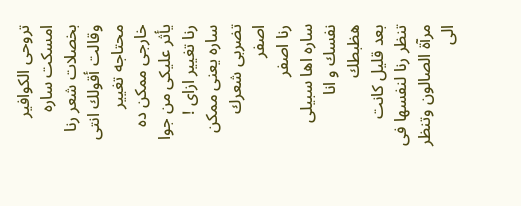تروحى الكوافير
امسكت ساره بخصلات شعر رنا وقالت أقولك انتى محتاجه تغيير خارجى ممكن ده يأثر عليكى من جوا
رنا تغيير ازاى !
ساره يعنى ممكن تضربى شعرك اصفر
رنا اصفر
ساره اها سبيلى نفسك و انا هظبطك
بعد قليل كانت تنظر رنا لنفسها فى مرآة الصالون وتنظر الى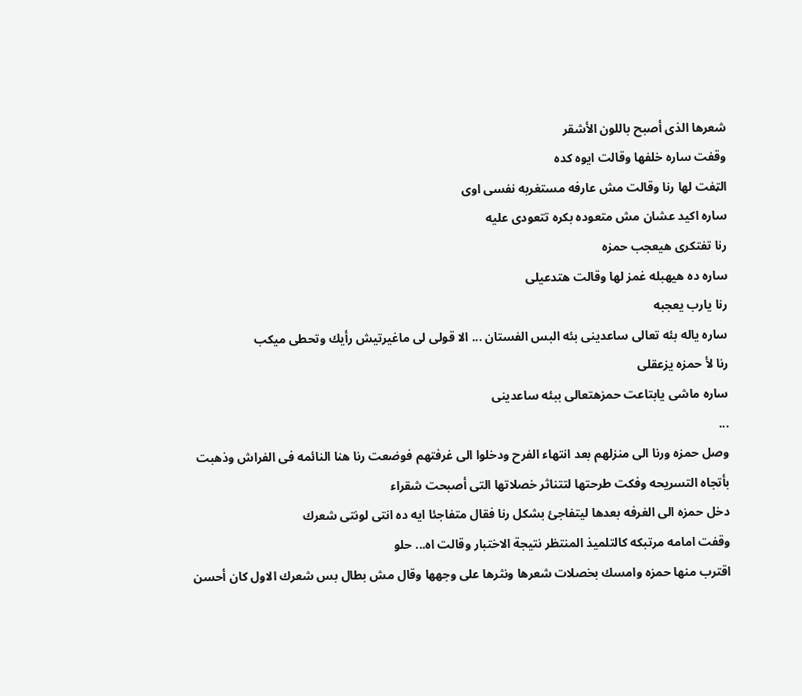شعرها الذى أصبح باللون الأشقر
وقفت ساره خلفها وقالت ايوه كده
الټفت لها رنا وقالت مش عارفه مستغربه نفسى اوى
ساره اكيد عشان مش متعوده بكره تتعودى عليه
رنا تفتكرى هيعجب حمزه
ساره ده هيهبله غمز لها وقالت هتدعيلى
رنا يارب يعجبه
ساره ياله بئه تعالى ساعدينى بئه البس الفستان ... الا قولى لى ماغيرتيش رأيك وتحطى ميكب
رنا لأ حمزه يزعقلى
ساره ماشى يابتاعت حمزهتعالى ببئه ساعدينى
...
وصل حمزه ورنا الى منزلهم بعد انتهاء الفرح ودخلوا الى غرفتهم فوضعت رنا هنا النائمه فى الفراش وذهبت بأتجاه التسريحه وفكت طرحتها لتتناثر خصلاتها التى أصبحت شقراء
دخل حمزه الى الغرفه بعدها ليتفاجئ بشكل رنا فقال متفاجئا ايه ده انتى لونتى شعرك
وقفت امامه مرتبكه كالتلميذ المنتظر نتيجة الاختبار وقالت اه... حلو
اقترب منها حمزه وامسك بخصلات شعرها ونثرها على وجهها وقال مش بطال بس شعرك الاول كان أحسن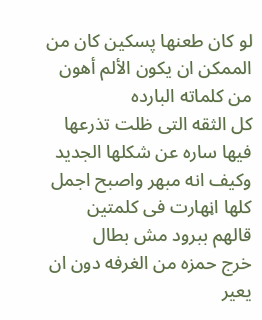لو كان طعنها پسكين كان من الممكن ان يكون الألم أهون من كلماته البارده
كل الثقه التى ظلت تذرعها فيها ساره عن شكلها الجديد وكيف انه مبهر واصبح اجمل كلها اڼهارت فى كلمتين قالهم ببرود مش بطال
خرج حمزه من الغرفه دون ان يعير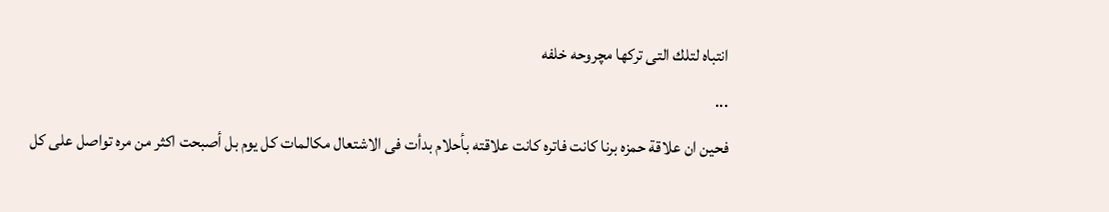انتباه لتلك التى تركها مچروحه خلفه
...
فحين ان علاقة حمزه برنا كانت فاتره كانت علاقته بأحلام بدأت فى الاشتعال مكالمات كل يوم بل أصبحت اكثر من مره تواصل على كل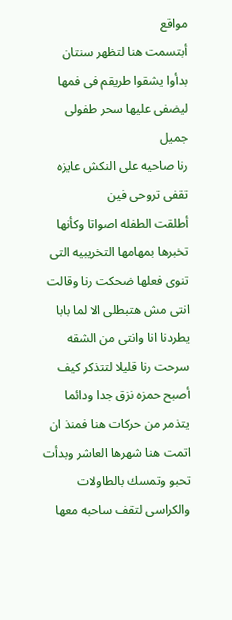مواقع
أبتسمت هنا لتظهر سنتان بدأوا يشقوا طريقم فى فمها ليضفى عليها سحر طفولى جميل
رنا صاحيه على النكش عايزه تقفى تروحى فين
أطلقت الطفله اصواتا وكأنها تخبرها بمهامها التخريبيه التى تنوى فعلها ضحكت رنا وقالت انتى مش هتبطلى الا لما بابا يطردنا انا وانتى من الشقه
سرحت رنا قليلا لتتذكر كيف أصبح حمزه نزق جدا ودائما يتذمر من حركات هنا فمنذ ان اتمت هنا شهرها العاشر وبدأت تحبو وتمسك بالطاولات والكراسى لتقف ساحبه معها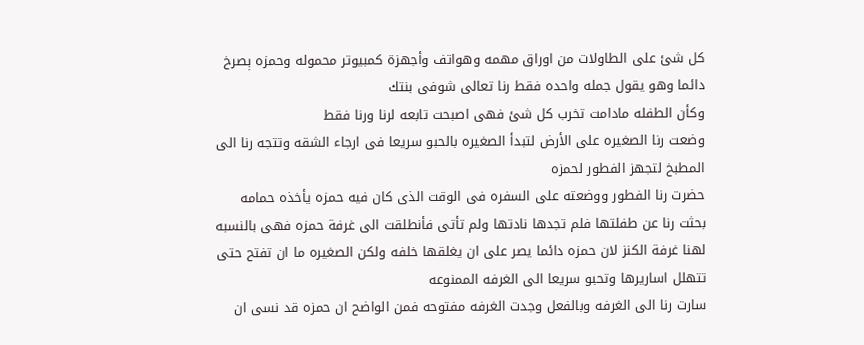كل شئ على الطاولات من اوراق مهمه وهواتف وأجهزة كمبيوتر محموله وحمزه ېصرخ دائما وهو يقول جمله واحده فقط رنا تعالى شوفى بنتك
وكأن الطفله مادامت تخرب كل شئ فهى اصبحت تابعه لرنا ورنا فقط
وضعت رنا الصغيره على الأرض لتبدأ الصغيره بالحبو سريعا فى ارجاء الشقه وتتجه رنا الى المطبخ لتجهز الفطور لحمزه
حضرت رنا الفطور ووضعته على السفره فى الوقت الذى كان فيه حمزه يأخذه حمامه بحثت رنا عن طفلتها فلم تجدها نادتها ولم تأتى فأنطلقت الى غرفة حمزه فهى بالنسبه لهنا غرفة الكنز لان حمزه دائما يصر على ان يغلقها خلفه ولكن الصغيره ما ان تفتح حتى تتهلل اساريرها وتحبو سريعا الى الغرفه الممنوعه
سارت رنا الى الغرفه وبالفعل وجدت الغرفه مفتوحه فمن الواضح ان حمزه قد نسى ان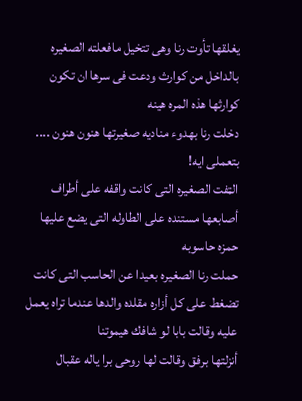يغلقها تأوت رنا وهى تتخيل مافعلته الصغيره بالداخل من كوارث ودعت فى سرها ان تكون كوارثها هذه المره هينه
دخلت رنا بهدوء مناديه صغيرتها هنون هنون .... بتعملى ايه!
الټفت الصغيره التى كانت واقفه على أطراف أصابعها مستنده على الطاوله التى يضع عليها حمزه حاسوبه
حملت رنا الصغيره بعيدا عن الحاسب التى كانت تضغط على كل أزاره مقلده والدها عندما تراه يعمل عليه وقالت بابا لو شافك ھيموتنا
أنزلتها برفق وقالت لها روحى برا ياله عقبال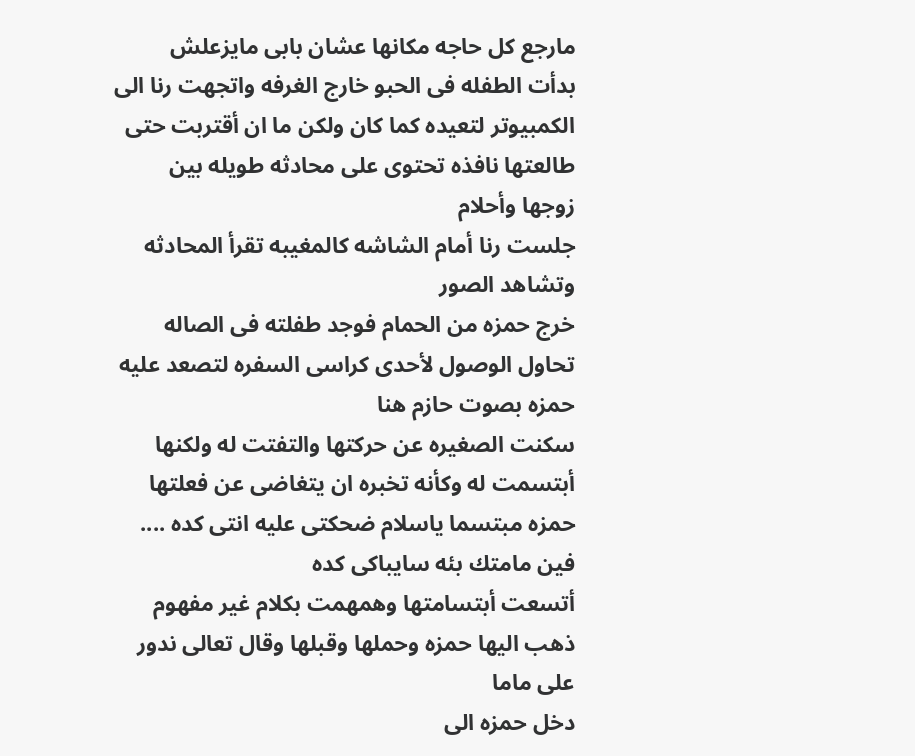مارجع كل حاجه مكانها عشان بابى مايزعلش
بدأت الطفله فى الحبو خارج الغرفه واتجهت رنا الى الكمبيوتر لتعيده كما كان ولكن ما ان أقتربت حتى طالعتها نافذه تحتوى على محادثه طويله بين زوجها وأحلام
جلست رنا أمام الشاشه كالمغيبه تقرأ المحادثه وتشاهد الصور
خرج حمزه من الحمام فوجد طفلته فى الصاله تحاول الوصول لأحدى كراسى السفره لتصعد عليه
حمزه بصوت حازم هنا
سكنت الصغيره عن حركتها والتفتت له ولكنها أبتسمت له وكأنه تخبره ان يتغاضى عن فعلتها
حمزه مبتسما ياسلام ضحكتى عليه انتى كده .... فين مامتك بئه سايباكى كده
أتسعت أبتسامتها وهمهمت بكلام غير مفهوم ذهب اليها حمزه وحملها وقبلها وقال تعالى ندور على ماما
دخل حمزه الى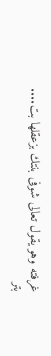غرفته وهو يقول تعالى شوفى بنتك بزعقلها بت....
بتر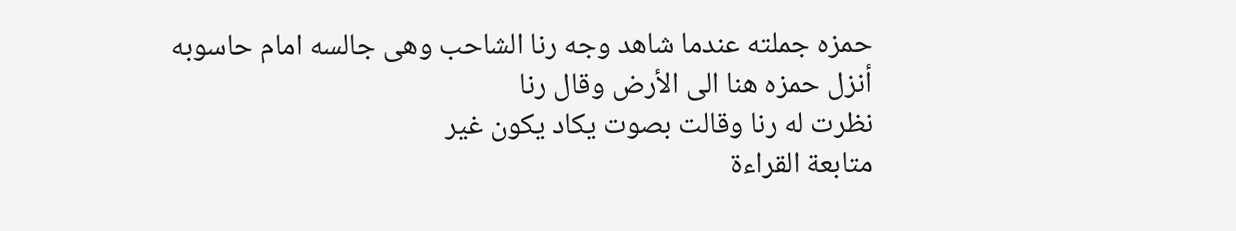حمزه جملته عندما شاهد وجه رنا الشاحب وهى جالسه امام حاسوبه
أنزل حمزه هنا الى الأرض وقال رنا
نظرت له رنا وقالت بصوت يكاد يكون غير
متابعة القراءة